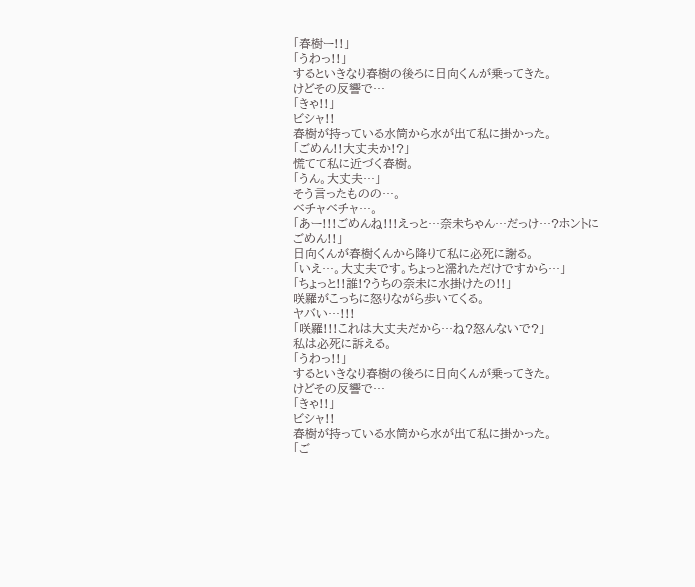「春樹ー!!」
「うわっ!!」
するといきなり春樹の後ろに日向くんが乗ってきた。
けどその反響で…
「きゃ!!」
ビシャ!!
春樹が持っている水筒から水が出て私に掛かった。
「ごめん!!大丈夫か!?」
慌てて私に近づく春樹。
「うん。大丈夫…」
そう言ったものの…。
ベチャベチャ…。
「あー!!!ごめんね!!!えっと…奈未ちゃん…だっけ…?ホントにごめん!!」
日向くんが春樹くんから降りて私に必死に謝る。
「いえ…。大丈夫です。ちょっと濡れただけですから…」
「ちょっと!!誰!?うちの奈未に水掛けたの!!」
咲羅がこっちに怒りながら歩いてくる。
ヤバい…!!!
「咲羅!!!これは大丈夫だから…ね?怒んないで?」
私は必死に訴える。
「うわっ!!」
するといきなり春樹の後ろに日向くんが乗ってきた。
けどその反響で…
「きゃ!!」
ビシャ!!
春樹が持っている水筒から水が出て私に掛かった。
「ご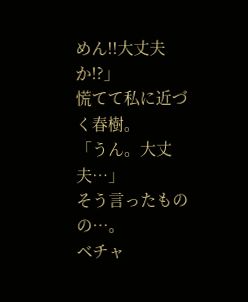めん!!大丈夫か!?」
慌てて私に近づく春樹。
「うん。大丈夫…」
そう言ったものの…。
ベチャ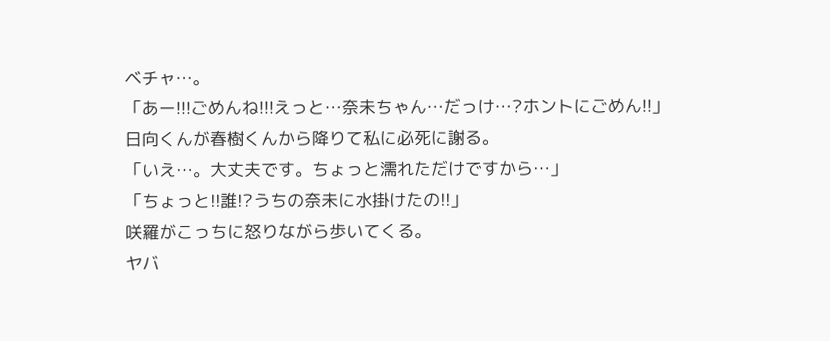ベチャ…。
「あー!!!ごめんね!!!えっと…奈未ちゃん…だっけ…?ホントにごめん!!」
日向くんが春樹くんから降りて私に必死に謝る。
「いえ…。大丈夫です。ちょっと濡れただけですから…」
「ちょっと!!誰!?うちの奈未に水掛けたの!!」
咲羅がこっちに怒りながら歩いてくる。
ヤバ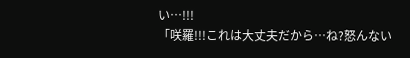い…!!!
「咲羅!!!これは大丈夫だから…ね?怒んない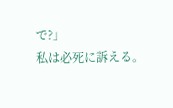で?」
私は必死に訴える。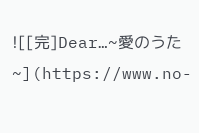![[完]Dear…~愛のうた~](https://www.no-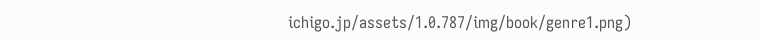ichigo.jp/assets/1.0.787/img/book/genre1.png)